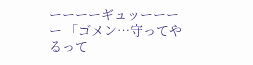ーーーーギュッーーーー 「ゴメン…守ってやるって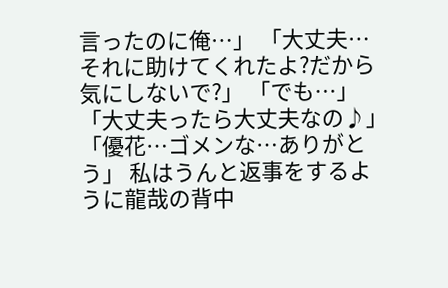言ったのに俺…」 「大丈夫…それに助けてくれたよ?だから気にしないで?」 「でも…」 「大丈夫ったら大丈夫なの♪」 「優花…ゴメンな…ありがとう」 私はうんと返事をするように龍哉の背中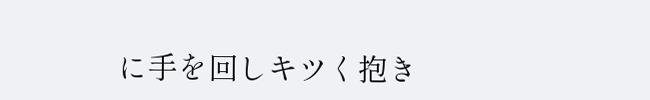に手を回しキツく抱き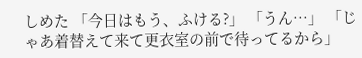しめた 「今日はもう、ふける?」 「うん…」 「じゃあ着替えて来て更衣室の前で待ってるから」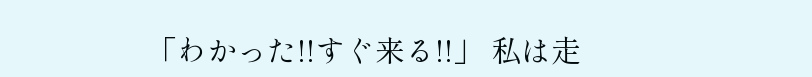「わかった!!すぐ来る!!」 私は走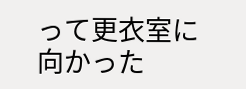って更衣室に向かった